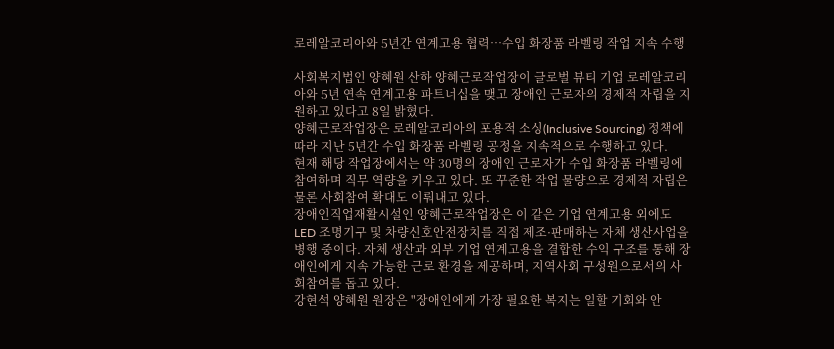로레알코리아와 5년간 연계고용 협력…수입 화장품 라벨링 작업 지속 수행

사회복지법인 양혜원 산하 양혜근로작업장이 글로벌 뷰티 기업 로레알코리아와 5년 연속 연계고용 파트너십을 맺고 장애인 근로자의 경제적 자립을 지원하고 있다고 8일 밝혔다.
양혜근로작업장은 로레알코리아의 포용적 소싱(Inclusive Sourcing) 정책에 따라 지난 5년간 수입 화장품 라벨링 공정을 지속적으로 수행하고 있다.
현재 해당 작업장에서는 약 30명의 장애인 근로자가 수입 화장품 라벨링에 참여하며 직무 역량을 키우고 있다. 또 꾸준한 작업 물량으로 경제적 자립은 물론 사회참여 확대도 이뤄내고 있다.
장애인직업재활시설인 양혜근로작업장은 이 같은 기업 연계고용 외에도 LED 조명기구 및 차량신호안전장치를 직접 제조·판매하는 자체 생산사업을 병행 중이다. 자체 생산과 외부 기업 연계고용을 결합한 수익 구조를 통해 장애인에게 지속 가능한 근로 환경을 제공하며, 지역사회 구성원으로서의 사회참여를 돕고 있다.
강현석 양혜원 원장은 "장애인에게 가장 필요한 복지는 일할 기회와 안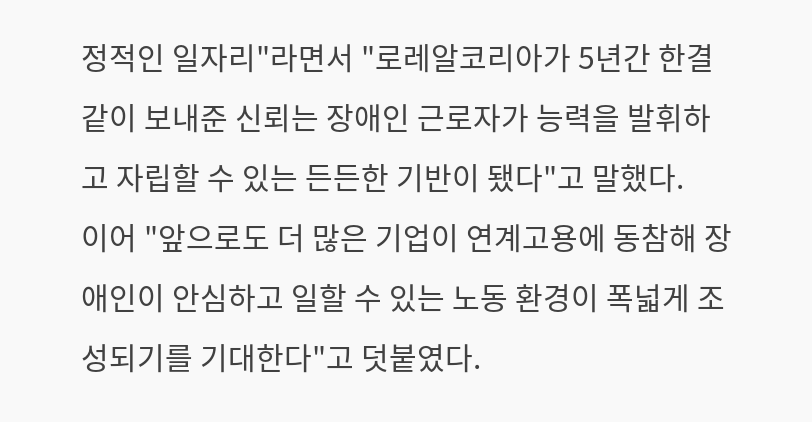정적인 일자리"라면서 "로레알코리아가 5년간 한결같이 보내준 신뢰는 장애인 근로자가 능력을 발휘하고 자립할 수 있는 든든한 기반이 됐다"고 말했다.
이어 "앞으로도 더 많은 기업이 연계고용에 동참해 장애인이 안심하고 일할 수 있는 노동 환경이 폭넓게 조성되기를 기대한다"고 덧붙였다.